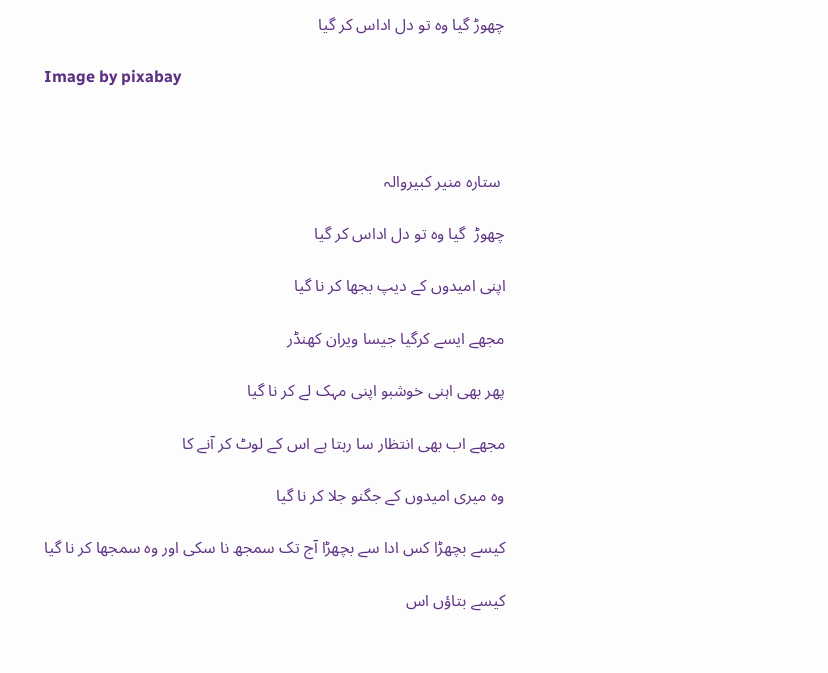چھوڑ گیا وہ تو دل اداس کر گیا

Image by pixabay



 ستارہ منیر کبیروالہ

چھوڑ  گیا وہ تو دل اداس کر گیا

اپنی امیدوں کے دیپ بجھا کر نا گیا

مجھے ایسے کرگیا جیسا ویران کھنڈر

پھر بھی اہنی خوشبو اپنی مہک لے کر نا گیا

مجھے اب بھی انتظار سا رہتا ہے اس کے لوٹ کر آنے کا

وہ میری امیدوں کے جگنو جلا کر نا گیا

کیسے بچھڑا کس ادا سے بچھڑا آج تک سمجھ نا سکی اور وہ سمجھا کر نا گیا

کیسے بتاؤں اس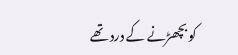کو بچھڑنے کے درد تھے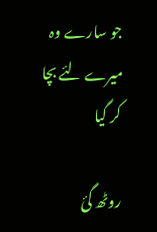جو سارے وہ میرے لئے بچا کر گیا

روٹھ گئ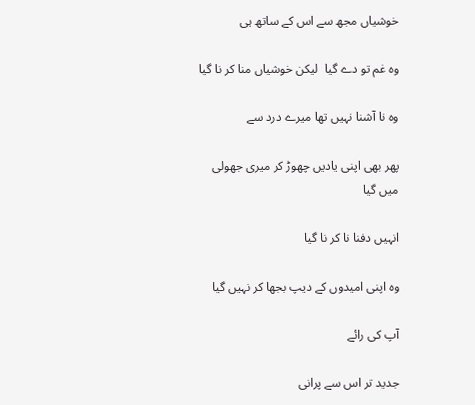خوشیاں مجھ سے اس کے ساتھ ہی

وہ غم تو دے گیا  لیکن خوشیاں منا کر نا گیا

وہ نا آشنا نہیں تھا میرے درد سے

پھر بھی اپنی یادیں چھوڑ کر میری جھولی میں گیا

انہیں دفنا نا کر نا گیا

وہ اپنی امیدوں کے دیپ بجھا کر نہیں گیا

آپ کی رائے

جدید تر اس سے پرانی